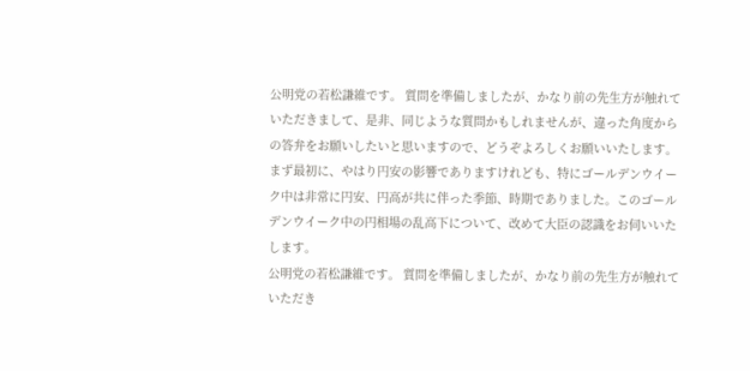公明党の若松謙維です。 質問を準備しましたが、かなり前の先生方が触れていただきまして、是非、同じような質問かもしれませんが、違った角度からの答弁をお願いしたいと思いますので、どうぞよろしくお願いいたします。 まず最初に、やはり円安の影響でありますけれども、特にゴールデンウイーク中は非常に円安、円高が共に伴った季節、時期でありました。このゴールデンウイーク中の円相場の乱高下について、改めて大臣の認識をお伺いいたします。
公明党の若松謙維です。 質問を準備しましたが、かなり前の先生方が触れていただき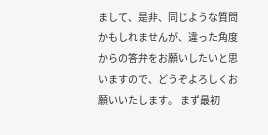まして、是非、同じような質問かもしれませんが、違った角度からの答弁をお願いしたいと思いますので、どうぞよろしくお願いいたします。 まず最初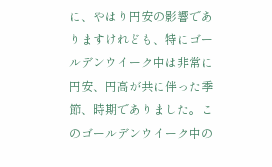に、やはり円安の影響でありますけれども、特にゴールデンウイーク中は非常に円安、円高が共に伴った季節、時期でありました。このゴールデンウイーク中の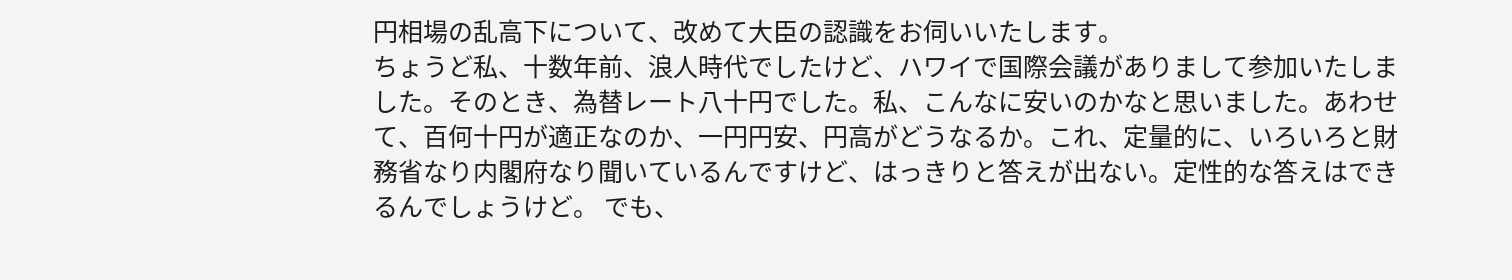円相場の乱高下について、改めて大臣の認識をお伺いいたします。
ちょうど私、十数年前、浪人時代でしたけど、ハワイで国際会議がありまして参加いたしました。そのとき、為替レート八十円でした。私、こんなに安いのかなと思いました。あわせて、百何十円が適正なのか、一円円安、円高がどうなるか。これ、定量的に、いろいろと財務省なり内閣府なり聞いているんですけど、はっきりと答えが出ない。定性的な答えはできるんでしょうけど。 でも、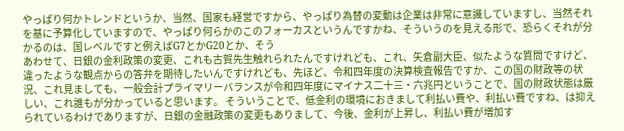やっぱり何かトレンドというか、当然、国家も経営ですから、やっぱり為替の変動は企業は非常に意識していますし、当然それを基に予算化していますので、やっぱり何らかのこのフォーカスというんですかね、そういうのを見える形で、恐らくそれが分かるのは、国レベルですと例えばG7とかG20とか、そう
あわせて、日銀の金利政策の変更、これも古賀先生触れられたんですけれども、これ、矢倉副大臣、似たような質問ですけど、違ったような観点からの答弁を期待したいんですけれども、先ほど、令和四年度の決算検査報告ですか、この国の財政等の状況、これ見ましても、一般会計プライマリーバランスが令和四年度にマイナス二十三・六兆円ということで、国の財政状態は厳しい、これ誰もが分かっていると思います。 そういうことで、低金利の環境におきまして利払い費や、利払い費ですね、は抑えられているわけでありますが、日銀の金融政策の変更もありまして、今後、金利が上昇し、利払い費が増加す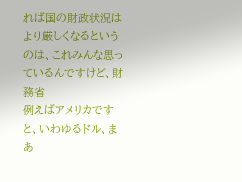れば国の財政状況はより厳しくなるというのは、これみんな思っているんですけど、財務省
例えばアメリカですと、いわゆるドル、まあ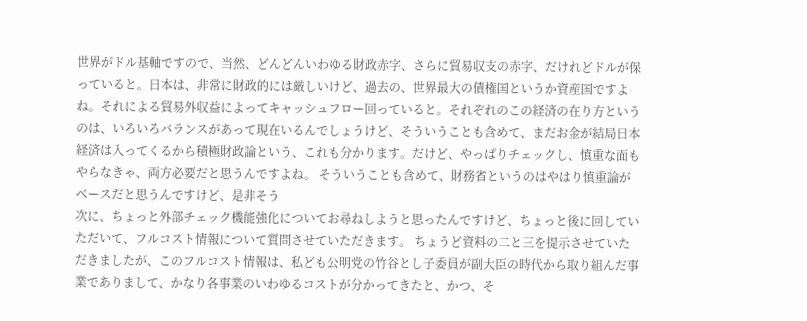世界がドル基軸ですので、当然、どんどんいわゆる財政赤字、さらに貿易収支の赤字、だけれどドルが保っていると。日本は、非常に財政的には厳しいけど、過去の、世界最大の債権国というか資産国ですよね。それによる貿易外収益によってキャッシュフロー回っていると。それぞれのこの経済の在り方というのは、いろいろバランスがあって現在いるんでしょうけど、そういうことも含めて、まだお金が結局日本経済は入ってくるから積極財政論という、これも分かります。だけど、やっぱりチェックし、慎重な面もやらなきゃ、両方必要だと思うんですよね。 そういうことも含めて、財務省というのはやはり慎重論がベースだと思うんですけど、是非そう
次に、ちょっと外部チェック機能強化についてお尋ねしようと思ったんですけど、ちょっと後に回していただいて、フルコスト情報について質問させていただきます。 ちょうど資料の二と三を提示させていただきましたが、このフルコスト情報は、私ども公明党の竹谷とし子委員が副大臣の時代から取り組んだ事業でありまして、かなり各事業のいわゆるコストが分かってきたと、かつ、そ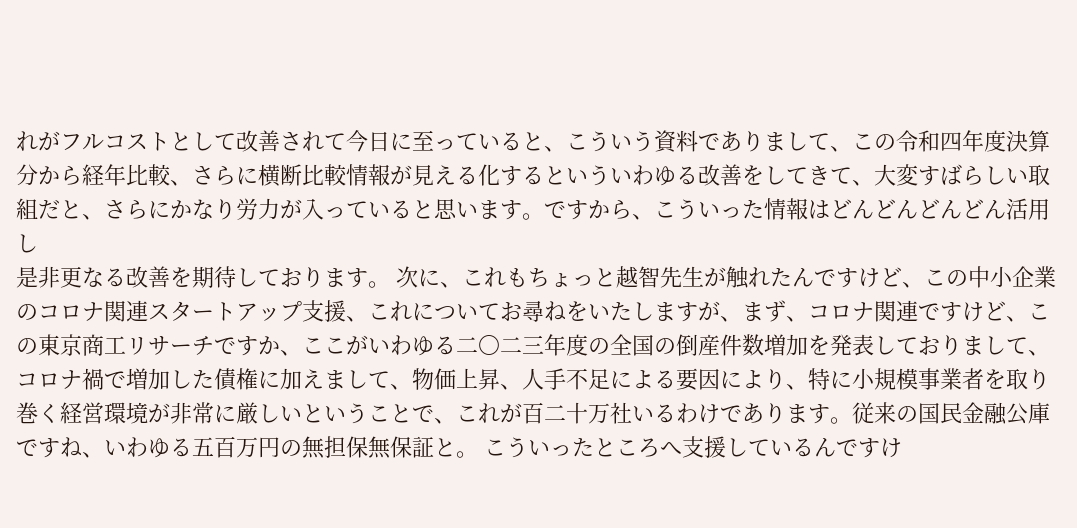れがフルコストとして改善されて今日に至っていると、こういう資料でありまして、この令和四年度決算分から経年比較、さらに横断比較情報が見える化するといういわゆる改善をしてきて、大変すばらしい取組だと、さらにかなり労力が入っていると思います。ですから、こういった情報はどんどんどんどん活用し
是非更なる改善を期待しております。 次に、これもちょっと越智先生が触れたんですけど、この中小企業のコロナ関連スタートアップ支援、これについてお尋ねをいたしますが、まず、コロナ関連ですけど、この東京商工リサーチですか、ここがいわゆる二〇二三年度の全国の倒産件数増加を発表しておりまして、コロナ禍で増加した債権に加えまして、物価上昇、人手不足による要因により、特に小規模事業者を取り巻く経営環境が非常に厳しいということで、これが百二十万社いるわけであります。従来の国民金融公庫ですね、いわゆる五百万円の無担保無保証と。 こういったところへ支援しているんですけ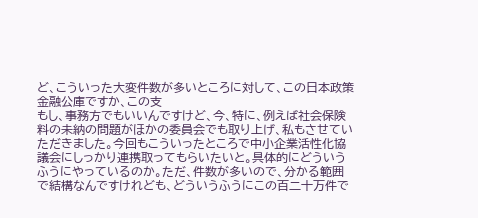ど、こういった大変件数が多いところに対して、この日本政策金融公庫ですか、この支
もし、事務方でもいいんですけど、今、特に、例えば社会保険料の未納の問題がほかの委員会でも取り上げ、私もさせていただきました。今回もこういったところで中小企業活性化協議会にしっかり連携取ってもらいたいと。具体的にどういうふうにやっているのか。ただ、件数が多いので、分かる範囲で結構なんですけれども、どういうふうにこの百二十万件で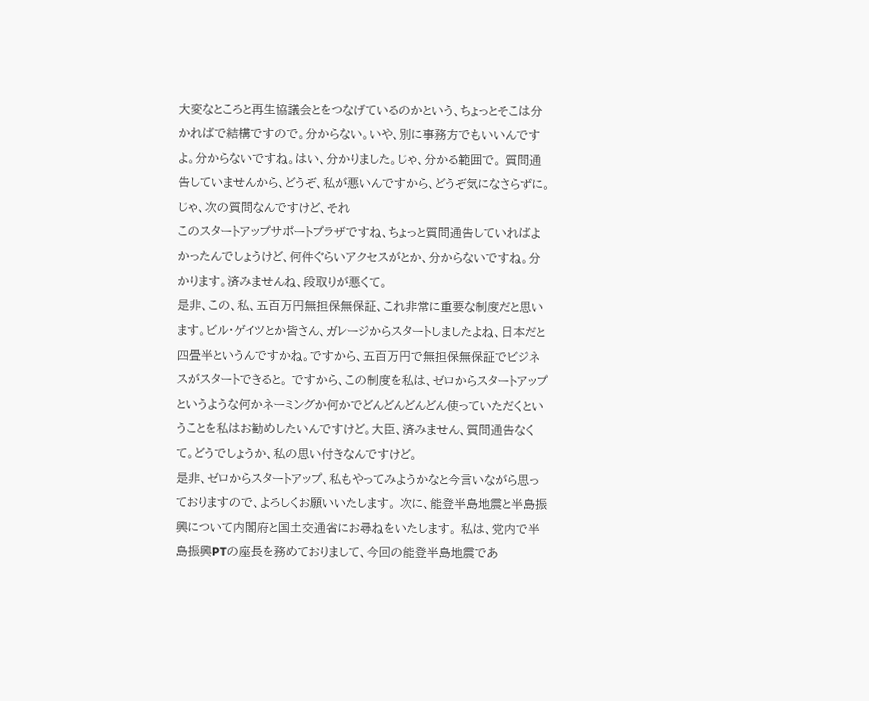大変なところと再生協議会とをつなげているのかという、ちょっとそこは分かればで結構ですので。分からない。いや、別に事務方でもいいんですよ。分からないですね。はい、分かりました。じゃ、分かる範囲で。 質問通告していませんから、どうぞ、私が悪いんですから、どうぞ気になさらずに。 じゃ、次の質問なんですけど、それ
このスタートアップサポートプラザですね、ちょっと質問通告していればよかったんでしょうけど、何件ぐらいアクセスがとか、分からないですね。分かります。済みませんね、段取りが悪くて。
是非、この、私、五百万円無担保無保証、これ非常に重要な制度だと思います。ビル・ゲイツとか皆さん、ガレージからスタートしましたよね、日本だと四畳半というんですかね。ですから、五百万円で無担保無保証でビジネスがスタートできると。 ですから、この制度を私は、ゼロからスタートアップというような何かネーミングか何かでどんどんどんどん使っていただくということを私はお勧めしたいんですけど。大臣、済みません、質問通告なくて。どうでしょうか、私の思い付きなんですけど。
是非、ゼロからスタートアップ、私もやってみようかなと今言いながら思っておりますので、よろしくお願いいたします。 次に、能登半島地震と半島振興について内閣府と国土交通省にお尋ねをいたします。 私は、党内で半島振興PTの座長を務めておりまして、今回の能登半島地震であ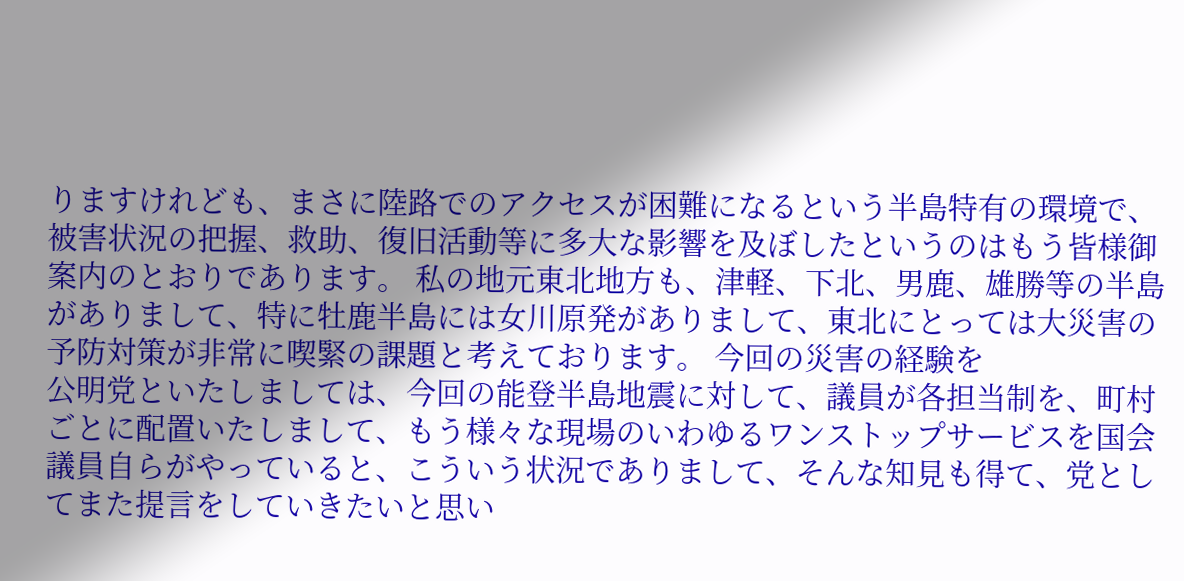りますけれども、まさに陸路でのアクセスが困難になるという半島特有の環境で、被害状況の把握、救助、復旧活動等に多大な影響を及ぼしたというのはもう皆様御案内のとおりであります。 私の地元東北地方も、津軽、下北、男鹿、雄勝等の半島がありまして、特に牡鹿半島には女川原発がありまして、東北にとっては大災害の予防対策が非常に喫緊の課題と考えております。 今回の災害の経験を
公明党といたしましては、今回の能登半島地震に対して、議員が各担当制を、町村ごとに配置いたしまして、もう様々な現場のいわゆるワンストップサービスを国会議員自らがやっていると、こういう状況でありまして、そんな知見も得て、党としてまた提言をしていきたいと思い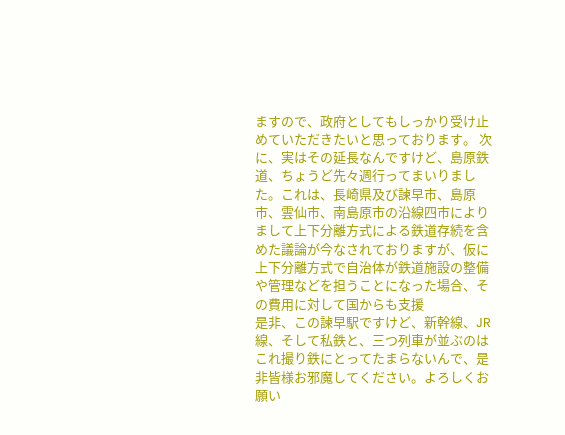ますので、政府としてもしっかり受け止めていただきたいと思っております。 次に、実はその延長なんですけど、島原鉄道、ちょうど先々週行ってまいりました。これは、長崎県及び諫早市、島原市、雲仙市、南島原市の沿線四市によりまして上下分離方式による鉄道存続を含めた議論が今なされておりますが、仮に上下分離方式で自治体が鉄道施設の整備や管理などを担うことになった場合、その費用に対して国からも支援
是非、この諫早駅ですけど、新幹線、JR線、そして私鉄と、三つ列車が並ぶのはこれ撮り鉄にとってたまらないんで、是非皆様お邪魔してください。よろしくお願い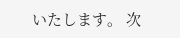いたします。 次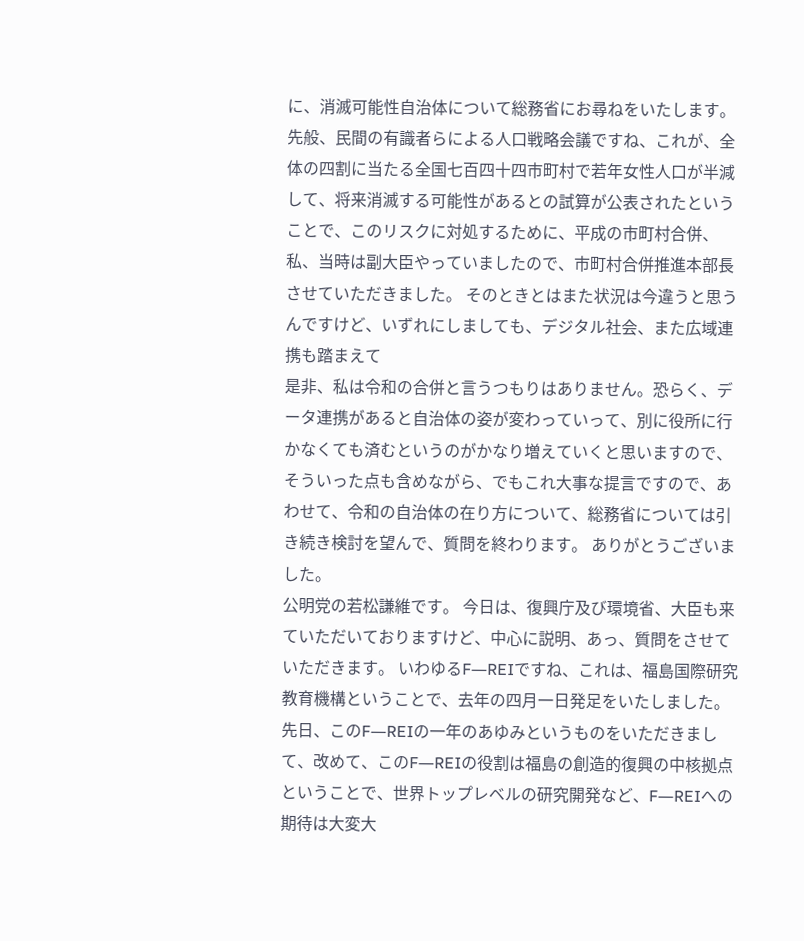に、消滅可能性自治体について総務省にお尋ねをいたします。 先般、民間の有識者らによる人口戦略会議ですね、これが、全体の四割に当たる全国七百四十四市町村で若年女性人口が半減して、将来消滅する可能性があるとの試算が公表されたということで、このリスクに対処するために、平成の市町村合併、私、当時は副大臣やっていましたので、市町村合併推進本部長させていただきました。 そのときとはまた状況は今違うと思うんですけど、いずれにしましても、デジタル社会、また広域連携も踏まえて
是非、私は令和の合併と言うつもりはありません。恐らく、データ連携があると自治体の姿が変わっていって、別に役所に行かなくても済むというのがかなり増えていくと思いますので、そういった点も含めながら、でもこれ大事な提言ですので、あわせて、令和の自治体の在り方について、総務省については引き続き検討を望んで、質問を終わります。 ありがとうございました。
公明党の若松謙維です。 今日は、復興庁及び環境省、大臣も来ていただいておりますけど、中心に説明、あっ、質問をさせていただきます。 いわゆるF―REIですね、これは、福島国際研究教育機構ということで、去年の四月一日発足をいたしました。先日、このF―REIの一年のあゆみというものをいただきまして、改めて、このF―REIの役割は福島の創造的復興の中核拠点ということで、世界トップレベルの研究開発など、F―REIへの期待は大変大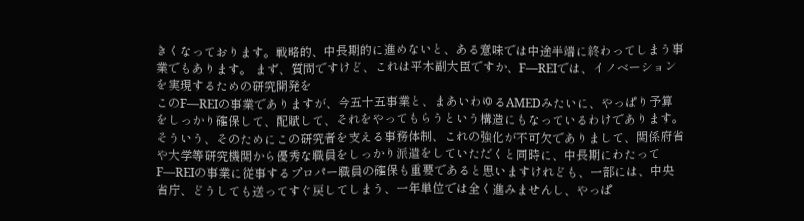きくなっております。戦略的、中長期的に進めないと、ある意味では中途半端に終わってしまう事業でもあります。 まず、質問ですけど、これは平木副大臣ですか、F―REIでは、イノベーションを実現するための研究開発を
このF―REIの事業でありますが、今五十五事業と、まあいわゆるAMEDみたいに、やっぱり予算をしっかり確保して、配賦して、それをやってもらうという構造にもなっているわけであります。 そういう、そのためにこの研究者を支える事務体制、これの強化が不可欠でありまして、関係府省や大学等研究機関から優秀な職員をしっかり派遣をしていただくと同時に、中長期にわたってF―REIの事業に従事するプロパー職員の確保も重要であると思いますけれども、一部には、中央省庁、どうしても送ってすぐ戻してしまう、一年単位では全く進みませんし、やっぱ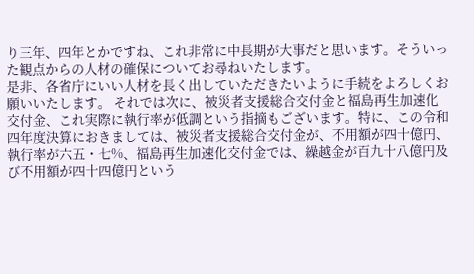り三年、四年とかですね、これ非常に中長期が大事だと思います。そういった観点からの人材の確保についてお尋ねいたします。
是非、各省庁にいい人材を長く出していただきたいように手続をよろしくお願いいたします。 それでは次に、被災者支援総合交付金と福島再生加速化交付金、これ実際に執行率が低調という指摘もございます。特に、この令和四年度決算におきましては、被災者支援総合交付金が、不用額が四十億円、執行率が六五・七%、福島再生加速化交付金では、繰越金が百九十八億円及び不用額が四十四億円という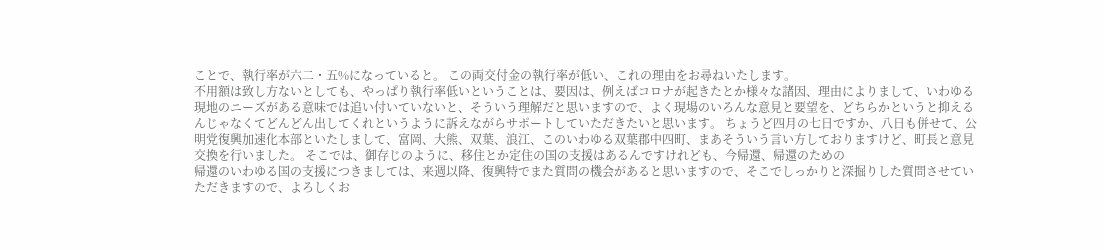ことで、執行率が六二・五%になっていると。 この両交付金の執行率が低い、これの理由をお尋ねいたします。
不用額は致し方ないとしても、やっぱり執行率低いということは、要因は、例えばコロナが起きたとか様々な諸因、理由によりまして、いわゆる現地のニーズがある意味では追い付いていないと、そういう理解だと思いますので、よく現場のいろんな意見と要望を、どちらかというと抑えるんじゃなくてどんどん出してくれというように訴えながらサポートしていただきたいと思います。 ちょうど四月の七日ですか、八日も併せて、公明党復興加速化本部といたしまして、富岡、大熊、双葉、浪江、このいわゆる双葉郡中四町、まあそういう言い方しておりますけど、町長と意見交換を行いました。 そこでは、御存じのように、移住とか定住の国の支援はあるんですけれども、今帰還、帰還のための
帰還のいわゆる国の支援につきましては、来週以降、復興特でまた質問の機会があると思いますので、そこでしっかりと深掘りした質問させていただきますので、よろしくお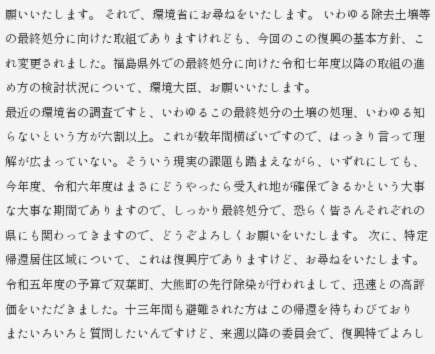願いいたします。 それで、環境省にお尋ねをいたします。 いわゆる除去土壌等の最終処分に向けた取組でありますけれども、今回のこの復興の基本方針、これ変更されました。福島県外での最終処分に向けた令和七年度以降の取組の進め方の検討状況について、環境大臣、お願いいたします。
最近の環境省の調査ですと、いわゆるこの最終処分の土壌の処理、いわゆる知らないという方が六割以上。これが数年間横ばいですので、はっきり言って理解が広まっていない。そういう現実の課題も踏まえながら、いずれにしても、今年度、令和六年度はまさにどうやったら受入れ地が確保できるかという大事な大事な期間でありますので、しっかり最終処分で、恐らく皆さんそれぞれの県にも関わってきますので、どうぞよろしくお願いをいたします。 次に、特定帰還居住区域について、これは復興庁でありますけど、お尋ねをいたします。 令和五年度の予算で双葉町、大熊町の先行除染が行われまして、迅速との高評価をいただきました。十三年間も避難された方はこの帰還を待ちわびており
またいろいろと質問したいんですけど、来週以降の委員会で、復興特でよろし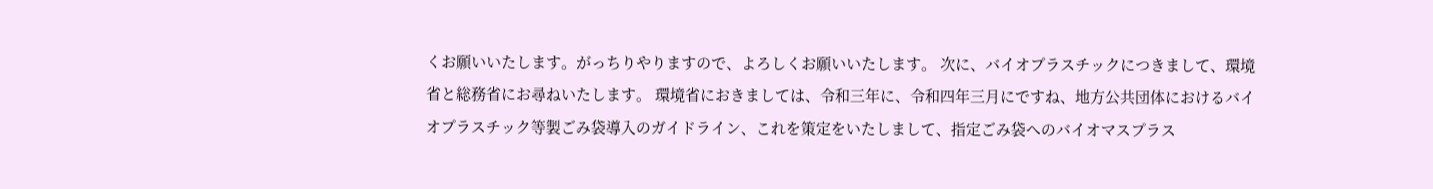くお願いいたします。がっちりやりますので、よろしくお願いいたします。 次に、バイオプラスチックにつきまして、環境省と総務省にお尋ねいたします。 環境省におきましては、令和三年に、令和四年三月にですね、地方公共団体におけるバイオプラスチック等製ごみ袋導入のガイドライン、これを策定をいたしまして、指定ごみ袋へのバイオマスプラス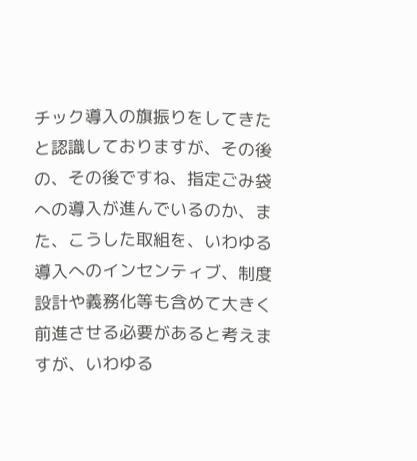チック導入の旗振りをしてきたと認識しておりますが、その後の、その後ですね、指定ごみ袋への導入が進んでいるのか、また、こうした取組を、いわゆる導入へのインセンティブ、制度設計や義務化等も含めて大きく前進させる必要があると考えますが、いわゆる